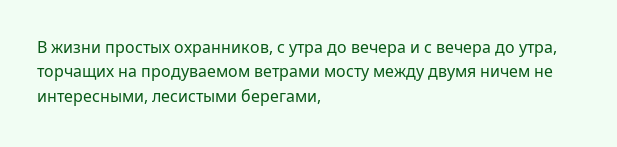В жизни простых охранников, с утра до вечера и с вечера до утра, торчащих на продуваемом ветрами мосту между двумя ничем не интересными, лесистыми берегами,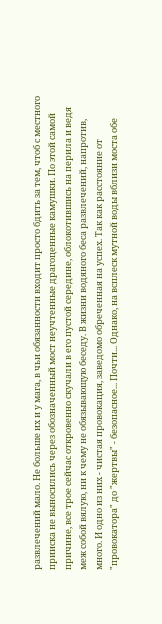развлечений мало. Не больше их и у мага, в чьи обязанности входит просто бдить за тем, чтоб с местного прииска не выносились через обозначенный мост неучтенные драгоценные камушки. По этой самой причине, все трое сейчас откровенно скучали в его пустой середине, облокотившись на перила и ведя меж собой вялую, ни к чему не обязывающую беседу. В жизни водяного беса развлечений, напротив, много. И одно из них - чистая провокация, заведомо обреченная на успех. Так как расстояние от "провокатора" до "жертвы" - безопасное... Почти... Однако, на всплеск мутной воды вблизи моста обе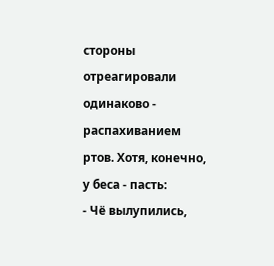стороны отреагировали одинаково - распахиванием ртов. Хотя, конечно, у беса - пасть:
- Чё вылупились,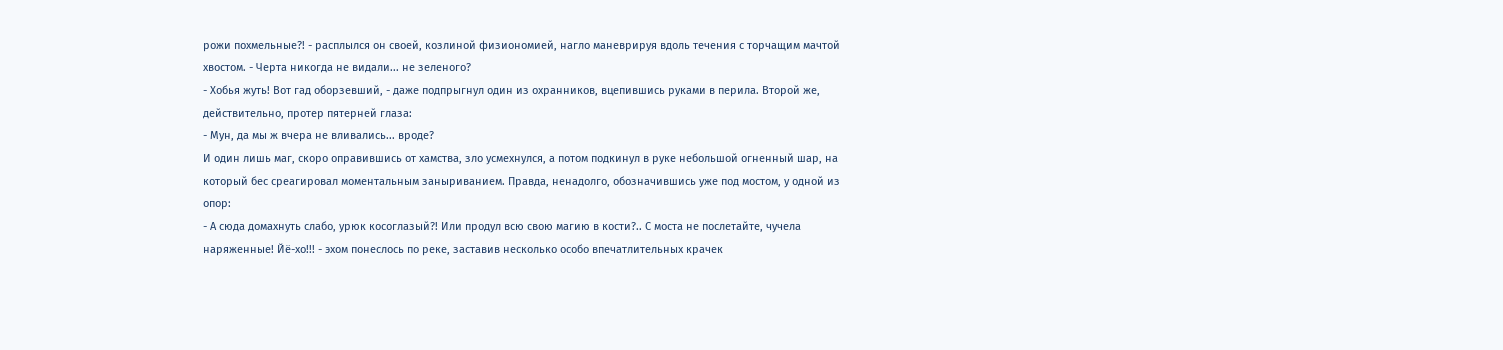рожи похмельные?! - расплылся он своей, козлиной физиономией, нагло маневрируя вдоль течения с торчащим мачтой хвостом. - Черта никогда не видали... не зеленого?
- Хобья жуть! Вот гад оборзевший, - даже подпрыгнул один из охранников, вцепившись руками в перила. Второй же, действительно, протер пятерней глаза:
- Мун, да мы ж вчера не вливались... вроде?
И один лишь маг, скоро оправившись от хамства, зло усмехнулся, а потом подкинул в руке небольшой огненный шар, на который бес среагировал моментальным заныриванием. Правда, ненадолго, обозначившись уже под мостом, у одной из опор:
- А сюда домахнуть слабо, урюк косоглазый?! Или продул всю свою магию в кости?.. С моста не послетайте, чучела наряженные! Йё-хо!!! - эхом понеслось по реке, заставив несколько особо впечатлительных крачек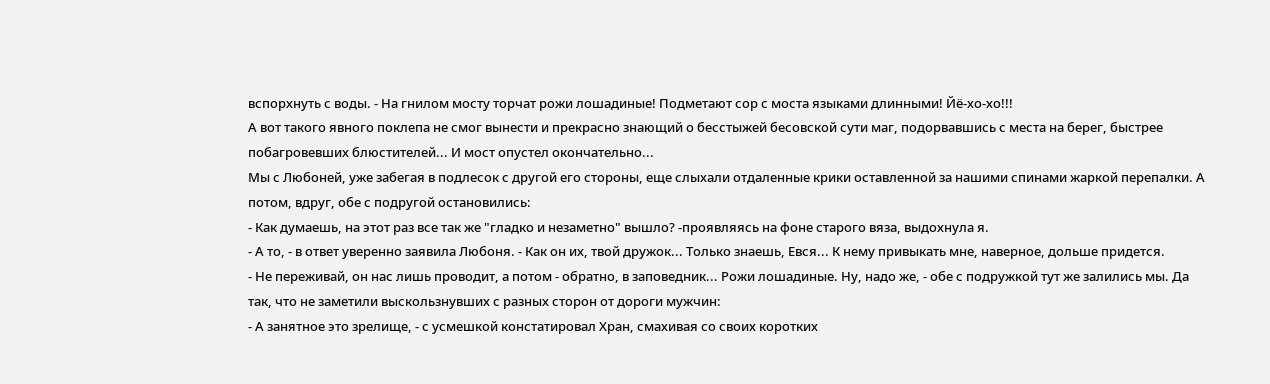вспорхнуть с воды. - На гнилом мосту торчат рожи лошадиные! Подметают сор с моста языками длинными! Йё-хо-хо!!!
А вот такого явного поклепа не смог вынести и прекрасно знающий о бесстыжей бесовской сути маг, подорвавшись с места на берег, быстрее побагровевших блюстителей... И мост опустел окончательно...
Мы с Любоней, уже забегая в подлесок с другой его стороны, еще слыхали отдаленные крики оставленной за нашими спинами жаркой перепалки. А потом, вдруг, обе с подругой остановились:
- Как думаешь, на этот раз все так же "гладко и незаметно" вышло? -проявляясь на фоне старого вяза, выдохнула я.
- А то, - в ответ уверенно заявила Любоня. - Как он их, твой дружок... Только знаешь, Евся... К нему привыкать мне, наверное, дольше придется.
- Не переживай, он нас лишь проводит, а потом - обратно, в заповедник... Рожи лошадиные. Ну, надо же, - обе с подружкой тут же залились мы. Да так, что не заметили выскользнувших с разных сторон от дороги мужчин:
- А занятное это зрелище, - с усмешкой констатировал Хран, смахивая со своих коротких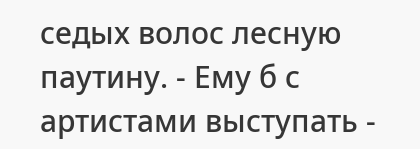седых волос лесную паутину. - Ему б с артистами выступать -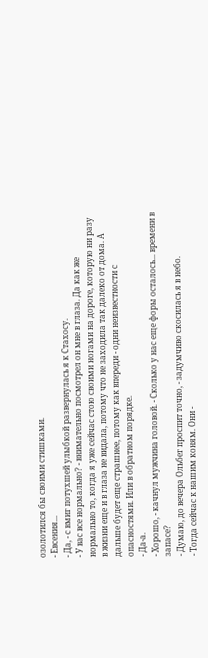озолотился бы своими стишками.
- Евсения...
- Да, - с вмиг потухшей улыбкой развернулась я к Стахосу.
- У вас все нормально? - внимательно посмотрел он мне в глаза. Да как же нормально то, когда я уже сейчас стою своими ногами на дороге, которую ни разу в жизни еще и в глаза не видала, потому что не заходила так далеко от дома. А дальше будет еще страшнее, потому как впереди - одни неизвестности с опасностями. Или в обратном порядке.
- Да-а.
- Хорошо, - качнул мужчина головой. - Сколько у нас еще форы осталось... времени в запасе?
- Думаю, до вечера Ольбег проспит точно, - задумчиво скосилась я в небо.
- Тогда сейчас к нашим коням. Они -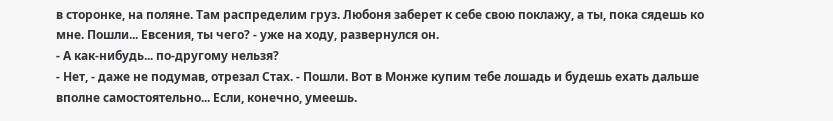в сторонке, на поляне. Там распределим груз. Любоня заберет к себе свою поклажу, а ты, пока сядешь ко мне. Пошли... Евсения, ты чего? - уже на ходу, развернулся он.
- А как-нибудь... по-другому нельзя?
- Нет, - даже не подумав, отрезал Стах. - Пошли. Вот в Монже купим тебе лошадь и будешь ехать дальше вполне самостоятельно... Если, конечно, умеешь.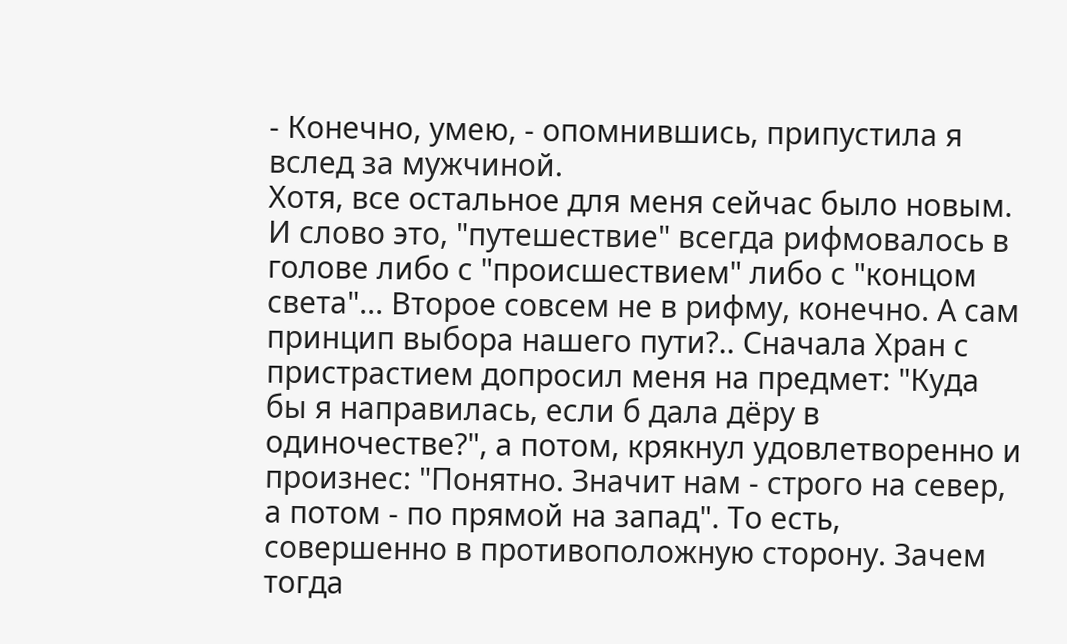- Конечно, умею, - опомнившись, припустила я вслед за мужчиной.
Хотя, все остальное для меня сейчас было новым. И слово это, "путешествие" всегда рифмовалось в голове либо с "происшествием" либо с "концом света"... Второе совсем не в рифму, конечно. А сам принцип выбора нашего пути?.. Сначала Хран с пристрастием допросил меня на предмет: "Куда бы я направилась, если б дала дёру в одиночестве?", а потом, крякнул удовлетворенно и произнес: "Понятно. Значит нам - строго на север, а потом - по прямой на запад". То есть, совершенно в противоположную сторону. Зачем тогда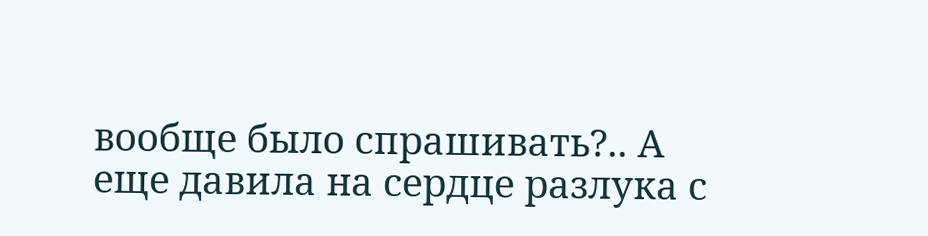вообще было спрашивать?.. А еще давила на сердце разлука с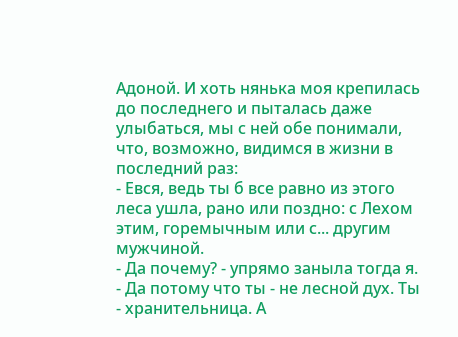Адоной. И хоть нянька моя крепилась до последнего и пыталась даже улыбаться, мы с ней обе понимали, что, возможно, видимся в жизни в последний раз:
- Евся, ведь ты б все равно из этого леса ушла, рано или поздно: с Лехом этим, горемычным или с... другим мужчиной.
- Да почему? - упрямо заныла тогда я.
- Да потому что ты - не лесной дух. Ты - хранительница. А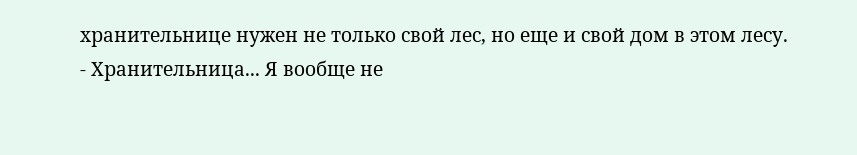хранительнице нужен не только свой лес, но еще и свой дом в этом лесу.
- Хранительница... Я вообще не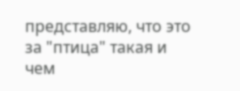представляю, что это за "птица" такая и чем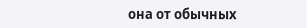она от обычных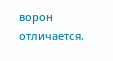ворон отличается.